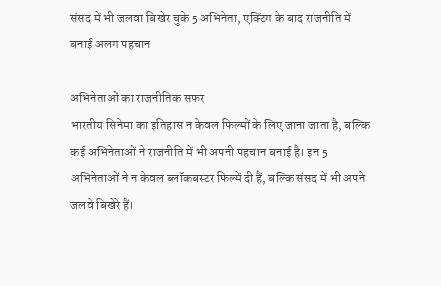संसद में भी जलवा बिखेर चुके 5 अभिनेता, एक्टिंग के बाद राजनीति में बनाई अलग पहचान

अभिनेताओं का राजनीतिक सफर
भारतीय सिनेमा का इतिहास न केवल फिल्मों के लिए जाना जाता है, बल्कि कई अभिनेताओं ने राजनीति में भी अपनी पहचान बनाई है। इन 5 अभिनेताओं ने न केवल ब्लॉकबस्टर फिल्में दी हैं, बल्कि संसद में भी अपने जलवे बिखेरे हैं।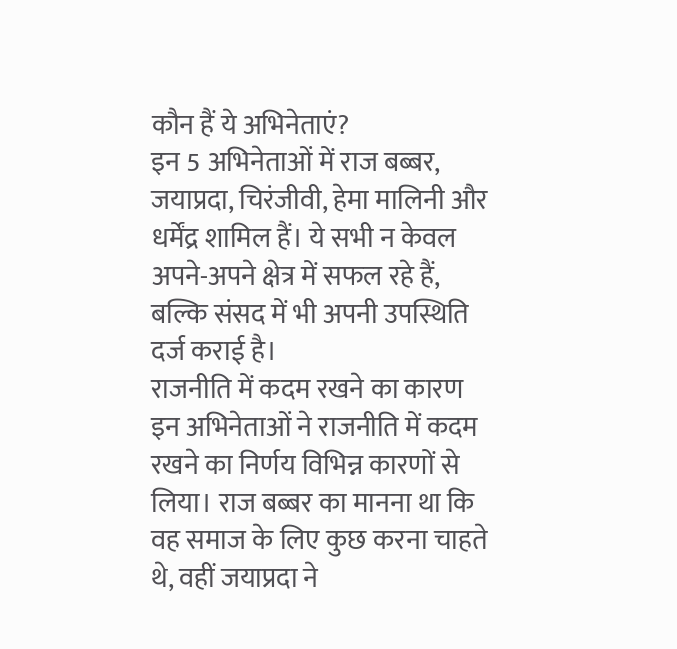कौन हैं ये अभिनेताएं?
इन 5 अभिनेताओं में राज बब्बर, जयाप्रदा, चिरंजीवी, हेमा मालिनी और धर्मेंद्र शामिल हैं। ये सभी न केवल अपने-अपने क्षेत्र में सफल रहे हैं, बल्कि संसद में भी अपनी उपस्थिति दर्ज कराई है।
राजनीति में कदम रखने का कारण
इन अभिनेताओं ने राजनीति में कदम रखने का निर्णय विभिन्न कारणों से लिया। राज बब्बर का मानना था कि वह समाज के लिए कुछ करना चाहते थे, वहीं जयाप्रदा ने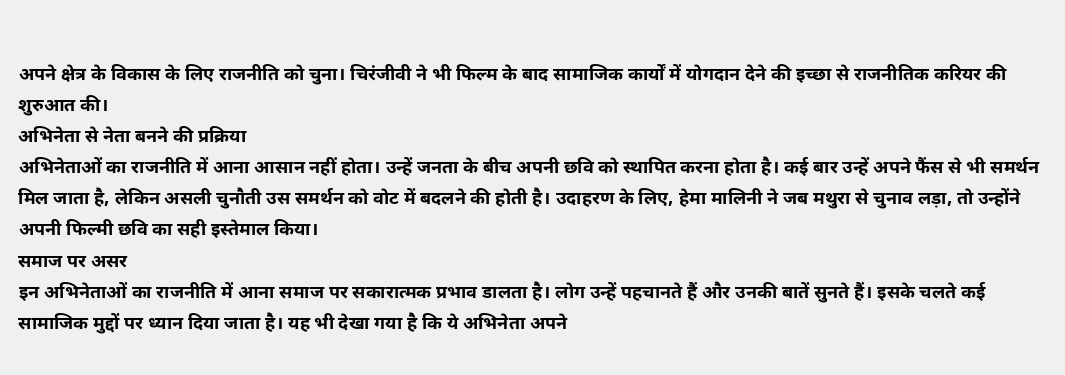अपने क्षेत्र के विकास के लिए राजनीति को चुना। चिरंजीवी ने भी फिल्म के बाद सामाजिक कार्यों में योगदान देने की इच्छा से राजनीतिक करियर की शुरुआत की।
अभिनेता से नेता बनने की प्रक्रिया
अभिनेताओं का राजनीति में आना आसान नहीं होता। उन्हें जनता के बीच अपनी छवि को स्थापित करना होता है। कई बार उन्हें अपने फैंस से भी समर्थन मिल जाता है, लेकिन असली चुनौती उस समर्थन को वोट में बदलने की होती है। उदाहरण के लिए, हेमा मालिनी ने जब मथुरा से चुनाव लड़ा, तो उन्होंने अपनी फिल्मी छवि का सही इस्तेमाल किया।
समाज पर असर
इन अभिनेताओं का राजनीति में आना समाज पर सकारात्मक प्रभाव डालता है। लोग उन्हें पहचानते हैं और उनकी बातें सुनते हैं। इसके चलते कई सामाजिक मुद्दों पर ध्यान दिया जाता है। यह भी देखा गया है कि ये अभिनेता अपने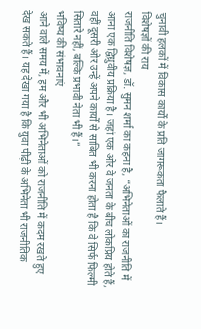चुनावी हलकों में विकास कार्यों के प्रति जागरूकता फैलाते हैं।
विशेषज्ञों की राय
राजनीति विशेषज्ञ, डॉ. सुमन शर्मा का कहना है, “अभिनेताओं का राजनीति में आना एक द्विध्रुवीय प्रक्रिया है। जहां एक ओर वे जनता के बीच लोकप्रिय होते हैं, वहीं दूसरी ओर उन्हें अपने कार्यों से साबित भी करना होता है कि वे सिर्फ फिल्मी सितारे नहीं, बल्कि प्रभावी नेता भी हैं।”
भविष्य की संभावनाएं
आने वाले समय में, हम और भी अभिनेताओं को राजनीति में कदम रखते हुए देख सकते हैं। यह देखा गया है कि युवा पीढ़ी के अभिनेता भी राजनीतिक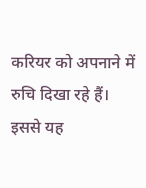करियर को अपनाने में रुचि दिखा रहे हैं। इससे यह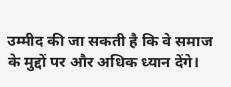उम्मीद की जा सकती है कि वे समाज के मुद्दों पर और अधिक ध्यान देंगे।